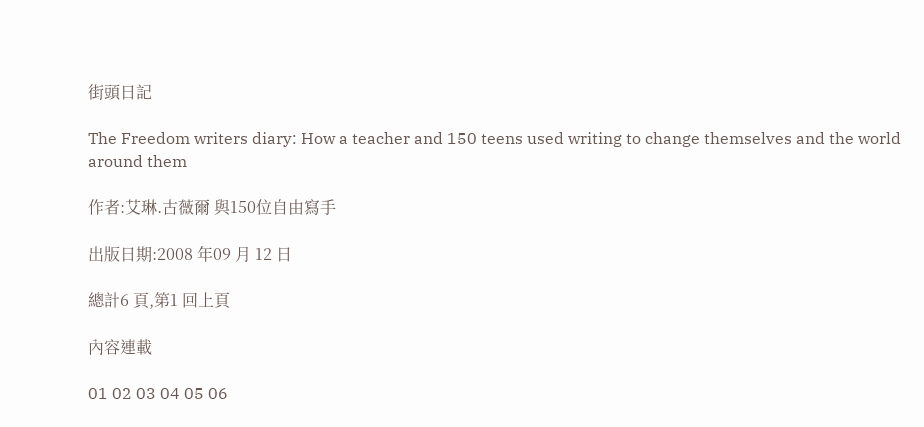街頭日記

The Freedom writers diary: How a teacher and 150 teens used writing to change themselves and the world around them

作者:艾琳.古薇爾 與150位自由寫手

出版日期:2008 年09 月 12 日

總計6 頁,第1 回上頁

內容連載

01 02 03 04 05 06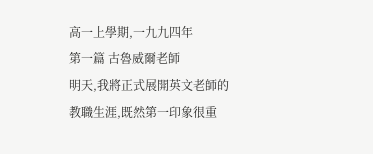高一上學期,一九九四年
第一篇 古魯威爾老師
明天,我將正式展開英文老師的教職生涯,既然第一印象很重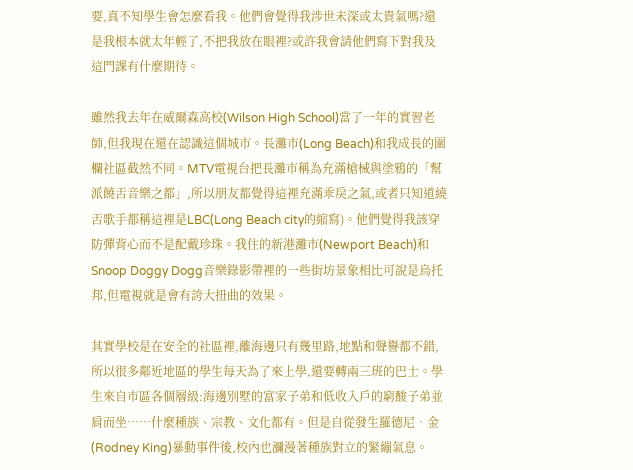要,真不知學生會怎麼看我。他們會覺得我涉世未深或太貴氣嗎?還是我根本就太年輕了,不把我放在眼裡?或許我會請他們寫下對我及這門課有什麼期待。

雖然我去年在威爾森高校(Wilson High School)當了一年的實習老師,但我現在還在認識這個城市。長灘市(Long Beach)和我成長的圍欄社區截然不同。MTV電視台把長灘市稱為充滿槍械與塗鴉的「幫派饒舌音樂之都」,所以朋友都覺得這裡充滿乖戾之氣,或者只知道繞舌歌手都稱這裡是LBC(Long Beach city的縮寫)。他們覺得我該穿防彈背心而不是配戴珍珠。我住的新港灘市(Newport Beach)和Snoop Doggy Dogg音樂錄影帶裡的一些街坊景象相比可說是烏托邦,但電視就是會有誇大扭曲的效果。

其實學校是在安全的社區裡,離海邊只有幾里路,地點和聲譽都不錯,所以很多鄰近地區的學生每天為了來上學,還要轉兩三班的巴士。學生來自市區各個層級:海邊別墅的富家子弟和低收入戶的窮酸子弟並肩而坐……什麼種族、宗教、文化都有。但是自從發生羅德尼•金(Rodney King)暴動事件後,校內也瀰漫著種族對立的緊繃氣息。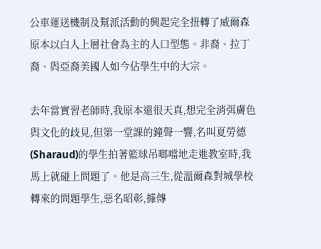公車運送機制及幫派活動的興起完全扭轉了威爾森原本以白人上層社會為主的人口型態。非裔、拉丁裔、與亞裔美國人如今佔學生中的大宗。

去年當實習老師時,我原本還很天真,想完全消弭膚色與文化的歧見,但第一堂課的鐘聲一響,名叫夏勞德(Sharaud)的學生拍著籃球吊啷噹地走進教室時,我馬上就碰上問題了。他是高三生,從溫爾森對城學校轉來的問題學生,惡名昭彰,據傳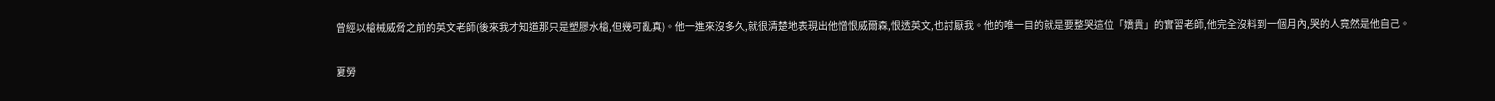曾經以槍械威脅之前的英文老師(後來我才知道那只是塑膠水槍,但幾可亂真)。他一進來沒多久,就很清楚地表現出他憎恨威爾森,恨透英文,也討厭我。他的唯一目的就是要整哭這位「嬌貴」的實習老師,他完全沒料到一個月內,哭的人竟然是他自己。

夏勞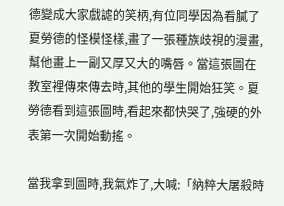德變成大家戲謔的笑柄,有位同學因為看膩了夏勞德的怪模怪樣,畫了一張種族歧視的漫畫,幫他畫上一副又厚又大的嘴唇。當這張圖在教室裡傳來傳去時,其他的學生開始狂笑。夏勞德看到這張圖時,看起來都快哭了,強硬的外表第一次開始動搖。

當我拿到圖時,我氣炸了,大喊:「納粹大屠殺時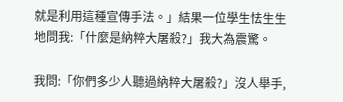就是利用這種宣傳手法。」結果一位學生怯生生地問我:「什麼是納粹大屠殺?」我大為震驚。

我問:「你們多少人聽過納粹大屠殺?」沒人舉手,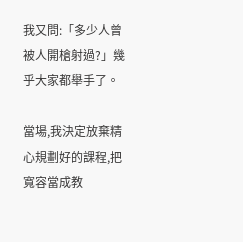我又問:「多少人曾被人開槍射過?」幾乎大家都舉手了。

當場,我決定放棄精心規劃好的課程,把寬容當成教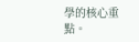學的核心重點。